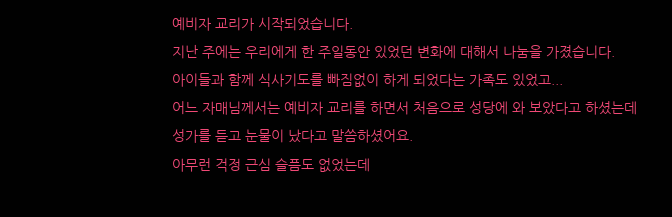예비자 교리가 시작되었습니다.
지난 주에는 우리에게 한 주일동안 있었던 변화에 대해서 나눔을 가졌습니다.
아이들과 함께 식사기도를 빠짐없이 하게 되었다는 가족도 있었고...
어느 자매님께서는 예비자 교리를 하면서 처음으로 성당에 와 보았다고 하셨는데
성가를 듣고 눈물이 났다고 말씀하셨어요.
아무런 걱정 근심 슬픔도 없었는데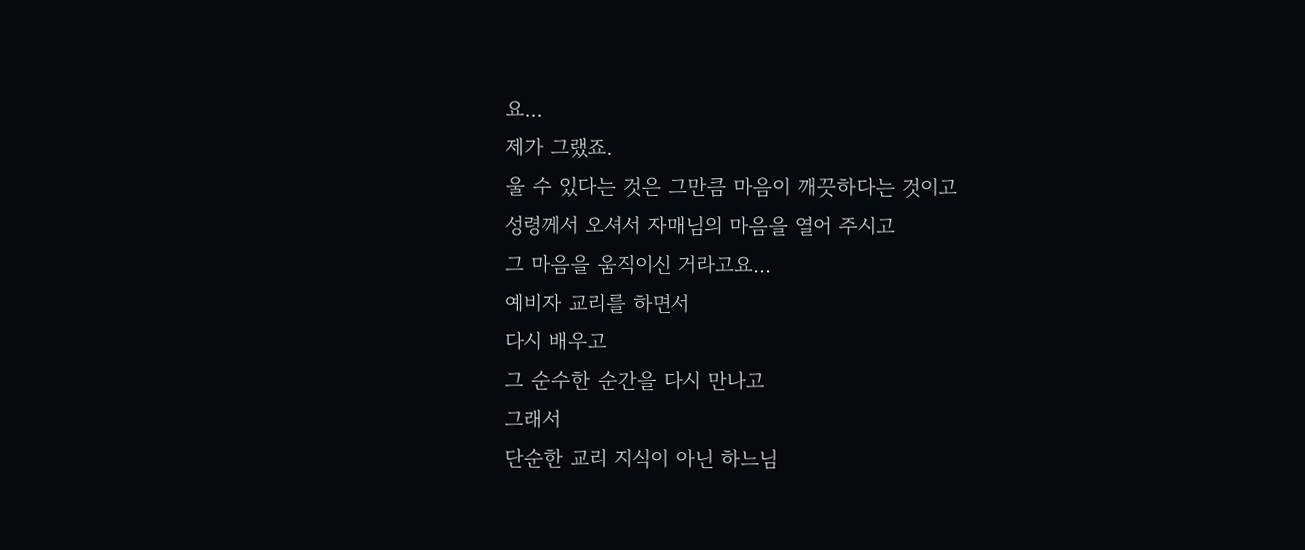요...
제가 그랬죠.
울 수 있다는 것은 그만큼 마음이 깨끗하다는 것이고
성령께서 오셔서 자매님의 마음을 열어 주시고
그 마음을 움직이신 거라고요...
예비자 교리를 하면서
다시 배우고
그 순수한 순간을 다시 만나고
그래서
단순한 교리 지식이 아닌 하느님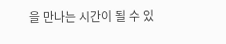을 만나는 시간이 될 수 있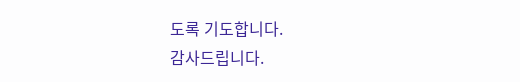도록 기도합니다.
감사드립니다.